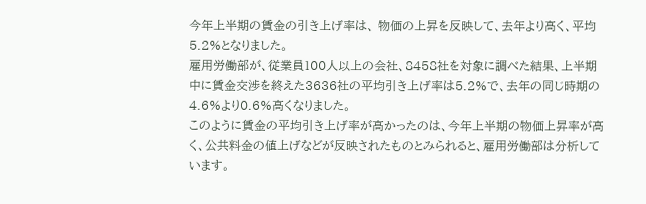今年上半期の賃金の引き上げ率は、 物価の上昇を反映して、去年より高く、平均5.2%となりました。
雇用労働部が、従業員100人以上の会社、8458社を対象に調べた結果、上半期中に賃金交渉を終えた3636社の平均引き上げ率は5.2%で、去年の同じ時期の4.6%より0.6%高くなりました。
このように賃金の平均引き上げ率が高かったのは、今年上半期の物価上昇率が高く、公共料金の値上げなどが反映されたものとみられると、雇用労働部は分析しています。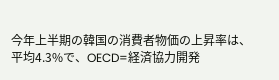今年上半期の韓国の消費者物価の上昇率は、平均4.3%で、OECD=経済協力開発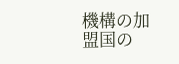機構の加盟国の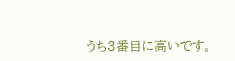うち3番目に高いです。